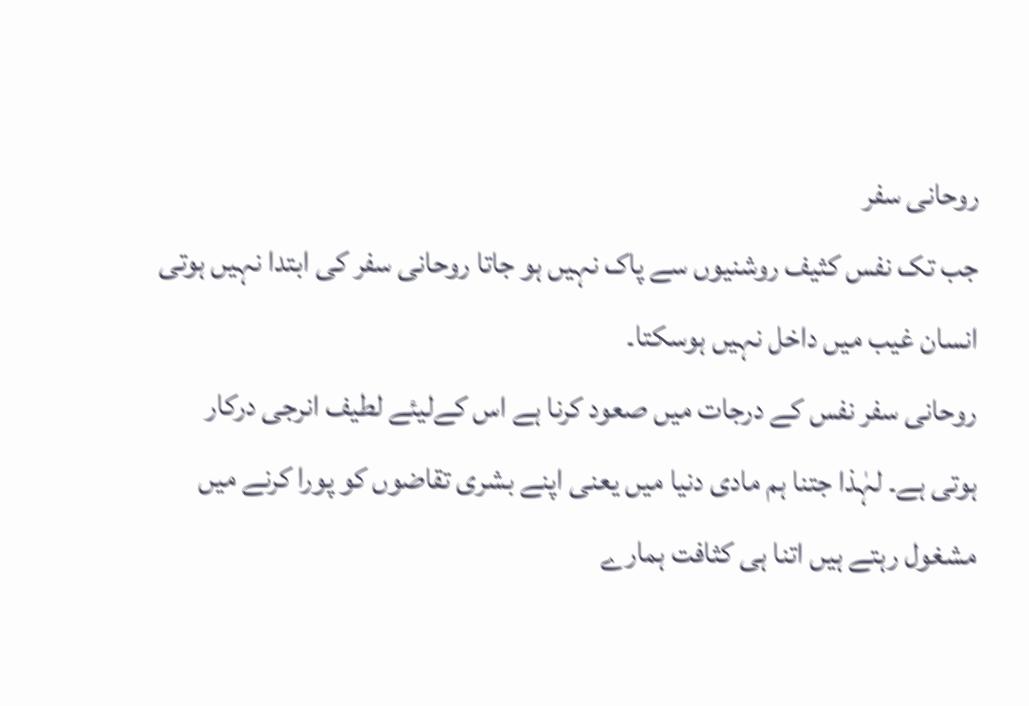روحانی سفر
جب تک نفس کثیف روشنیوں سے پاک نہیں ہو جاتا روحانی سفر کی ابتدا نہیں ہوتی انسان غیب میں داخل نہیں ہوسکتا۔
روحانی سفر نفس کے درجات میں صعود کرنا ہے اس کےلیئے لطیف انرجی درکار ہوتی ہے۔ لہٰذا جتنا ہم مادی دنیا میں یعنی اپنے بشری تقاضوں کو پورا کرنے میں مشغول رہتے ہیں اتنا ہی کثافت ہمارے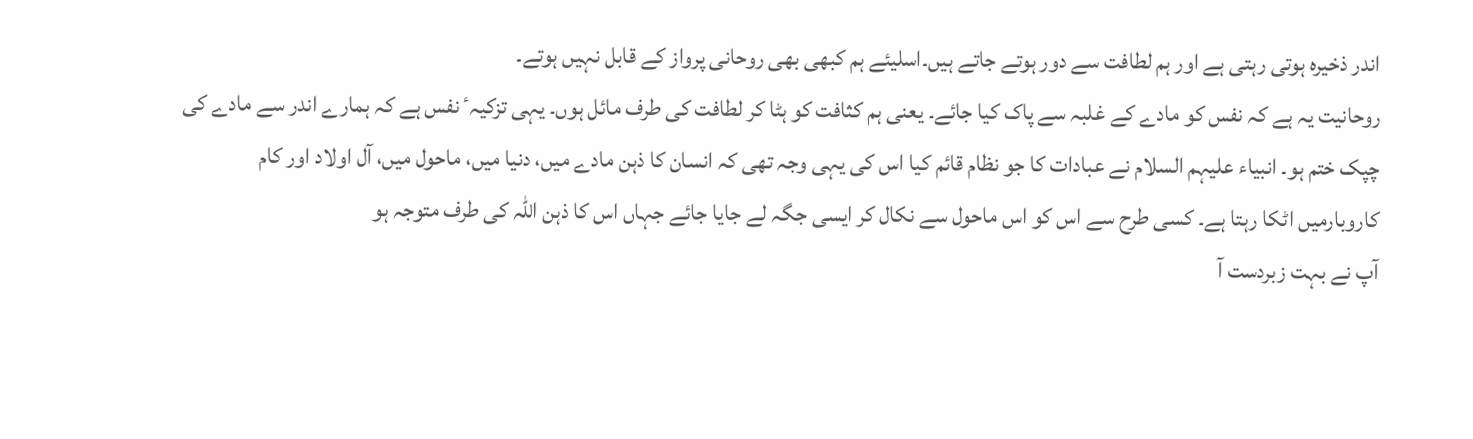اندر ذخیرہ ہوتی رہتی ہے اور ہم لطافت سے دور ہوتے جاتے ہیں۔اسلیئے ہم کبھی بھی روحانی پرواز کے قابل نہیں ہوتے۔
روحانیت یہ ہے کہ نفس کو مادے کے غلبہ سے پاک کیا جائے۔ یعنی ہم کثافت کو ہٹا کر لطافت کی طرف مائل ہوں۔ یہی تزکیہٴ نفس ہے کہ ہمارے اندر سے مادے کی چپک ختم ہو۔ انبیاء علیہم السلام نے عبادات کا جو نظام قائم کیا اس کی یہی وجہ تھی کہ انسان کا ذہن مادے میں، دنیا میں، ماحول میں، آل اولاد اور کام کاروبارمیں اٹکا رہتا ہے۔ کسی طرح سے اس کو اس ماحول سے نکال کر ایسی جگہ لے جایا جائے جہاں اس کا ذہن اللہ کی طرف متوجہ ہو
آپ نے بہت زبردست آ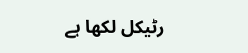رٹیکل لکھا ہے